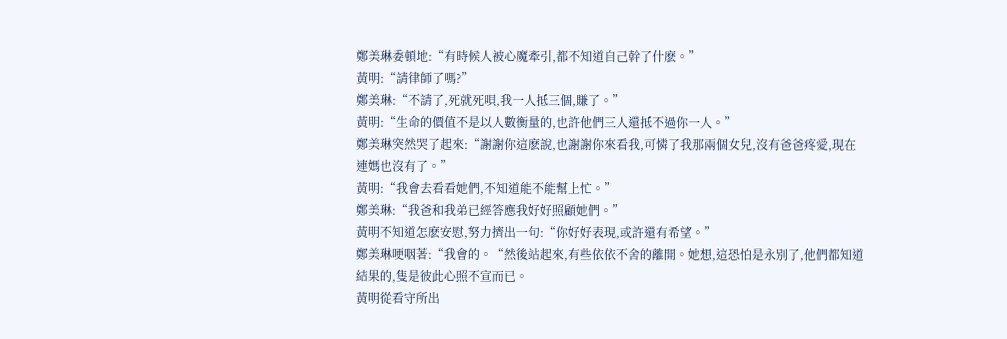鄭美琳委頓地:“有時候人被心魔牽引,都不知道自己幹了什麽。”
黃明:“請律師了嗎?”
鄭美琳:“不請了,死就死唄,我一人抵三個,賺了。”
黃明:“生命的價值不是以人數衡量的,也許他們三人還抵不過你一人。”
鄭美琳突然哭了起來:“謝謝你這麽說,也謝謝你來看我,可憐了我那兩個女兒,沒有爸爸疼愛,現在連媽也沒有了。”
黃明:“我會去看看她們,不知道能不能幫上忙。”
鄭美琳:“我爸和我弟已經答應我好好照顧她們。”
黃明不知道怎麽安慰,努力擠出一句:“你好好表現,或許還有希望。”
鄭美琳哽咽著:“我會的。“然後站起來,有些依依不舍的離開。她想,這恐怕是永別了,他們都知道結果的,隻是彼此心照不宣而已。
黃明從看守所出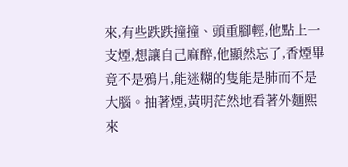來,有些跌跌撞撞、頭重腳輕,他點上一支煙,想讓自己麻醉,他顯然忘了,香煙畢竟不是鴉片,能迷糊的隻能是肺而不是大腦。抽著煙,黃明茫然地看著外麵熙來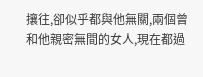攘往,卻似乎都與他無關,兩個曾和他親密無間的女人,現在都過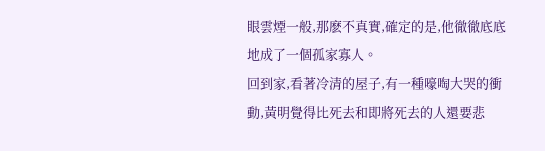眼雲煙一般,那麽不真實,確定的是,他徹徹底底地成了一個孤家寡人。
回到家,看著冷清的屋子,有一種嚎啕大哭的衝動,黃明覺得比死去和即將死去的人還要悲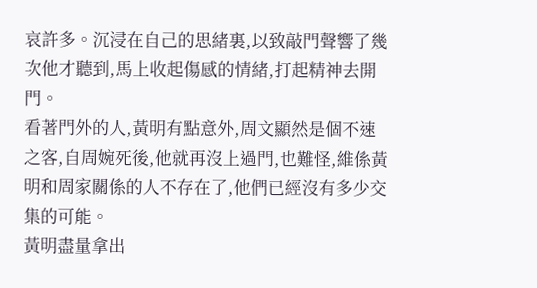哀許多。沉浸在自己的思緒裏,以致敲門聲響了幾次他才聽到,馬上收起傷感的情緒,打起精神去開門。
看著門外的人,黃明有點意外,周文顯然是個不速之客,自周婉死後,他就再沒上過門,也難怪,維係黃明和周家關係的人不存在了,他們已經沒有多少交集的可能。
黃明盡量拿出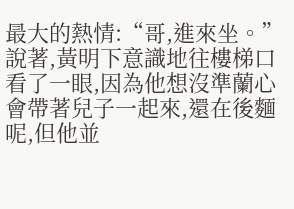最大的熱情:“哥,進來坐。”說著,黃明下意識地往樓梯口看了一眼,因為他想沒準蘭心會帶著兒子一起來,還在後麵呢,但他並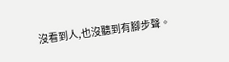沒看到人,也沒聽到有腳步聲。